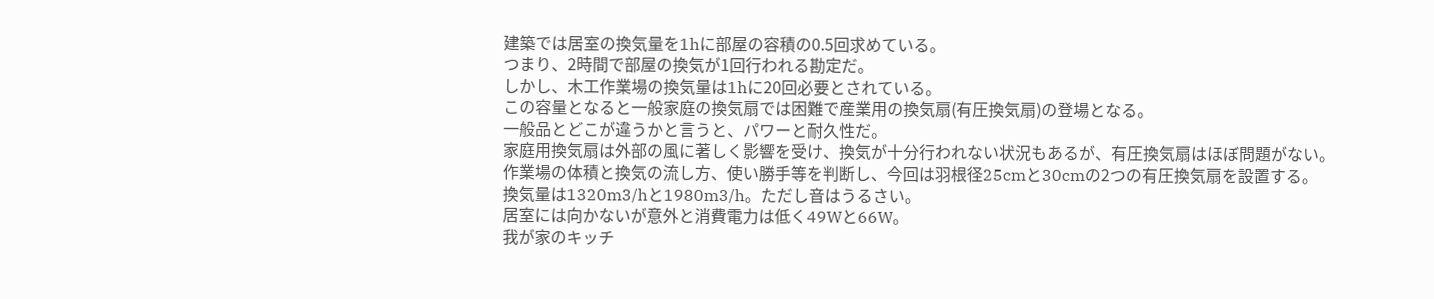建築では居室の換気量を1hに部屋の容積の0.5回求めている。
つまり、2時間で部屋の換気が1回行われる勘定だ。
しかし、木工作業場の換気量は1hに20回必要とされている。
この容量となると一般家庭の換気扇では困難で産業用の換気扇(有圧換気扇)の登場となる。
一般品とどこが違うかと言うと、パワーと耐久性だ。
家庭用換気扇は外部の風に著しく影響を受け、換気が十分行われない状況もあるが、有圧換気扇はほぼ問題がない。
作業場の体積と換気の流し方、使い勝手等を判断し、今回は羽根径25cmと30cmの2つの有圧換気扇を設置する。
換気量は1320m3/hと1980m3/h。ただし音はうるさい。
居室には向かないが意外と消費電力は低く49Wと66W。
我が家のキッチ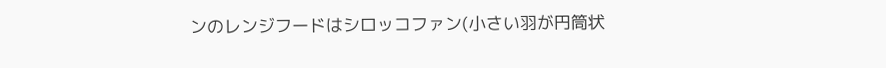ンのレンジフードはシロッコファン(小さい羽が円筒状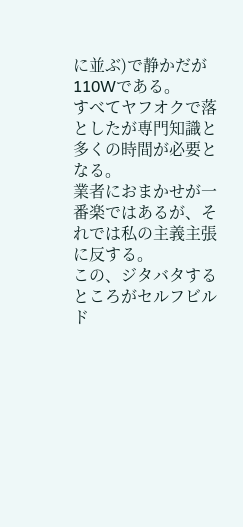に並ぶ)で静かだが110Wである。
すべてヤフオクで落としたが専門知識と多くの時間が必要となる。
業者におまかせが一番楽ではあるが、それでは私の主義主張に反する。
この、ジタバタするところがセルフビルド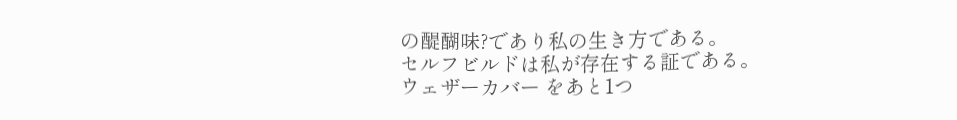の醍醐味?であり私の生き方である。
セルフビルドは私が存在する証である。
ウェザーカバー をあと1つ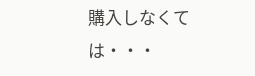購入しなくては・・・